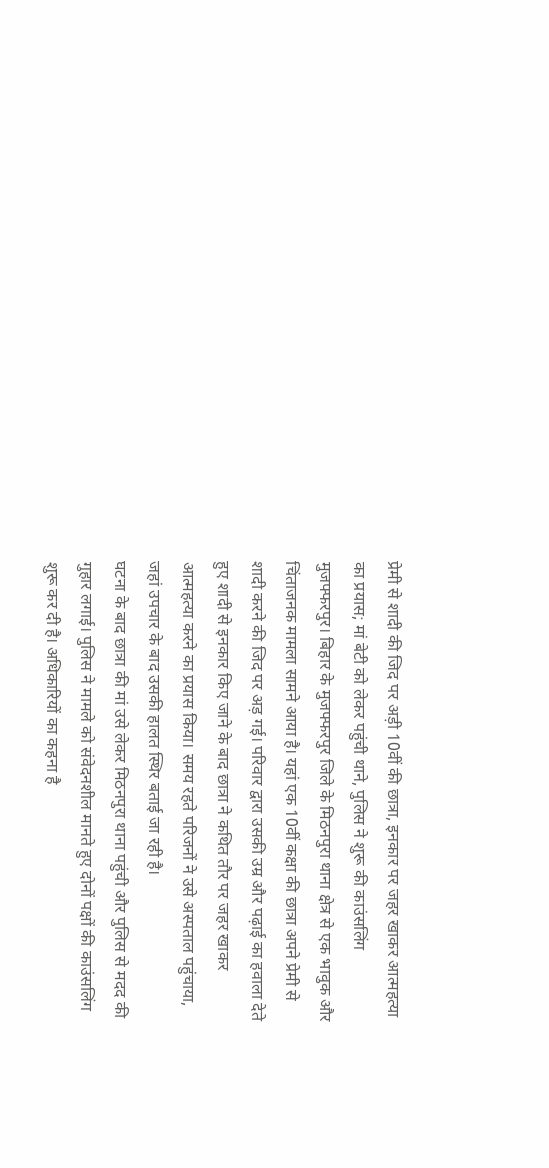प्रेमी से शादी की जिद पर अड़ी 10वीं की छात्रा, इनकार पर जहर खाकर आत्महत्या का प्रयास; मां बेटी को लेकर पहुंची थाने, पुलिस ने शुरू की काउंसलिंग
मुजफ्फरपुर। बिहार के मुजफ्फरपुर जिले के मिठनपुरा थाना क्षेत्र से एक भावुक और चिंताजनक मामला सामने आया है। यहां एक 10वीं कक्षा की छात्रा अपने प्रेमी से शादी करने की जिद पर अड़ गई। परिवार द्वारा उसकी उम्र और पढ़ाई का हवाला देते हुए शादी से इनकार किए जाने के बाद छात्रा ने कथित तौर पर जहर खाकर आत्महत्या करने का प्रयास किया। समय रहते परिजनों ने उसे अस्पताल पहुंचाया, जहां उपचार के बाद उसकी हालत स्थिर बताई जा रही है।
घटना के बाद छात्रा की मां उसे लेकर मिठनपुरा थाना पहुंची और पुलिस से मदद की गुहार लगाई। पुलिस ने मामले को संवेदनशील मानते हुए दोनों पक्षों की काउंसलिंग शुरू कर दी है। अधिकारियों का कहना है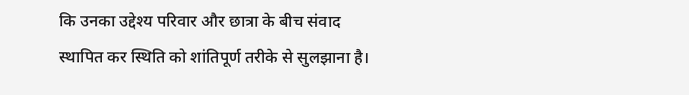कि उनका उद्देश्य परिवार और छात्रा के बीच संवाद स्थापित कर स्थिति को शांतिपूर्ण तरीके से सुलझाना है।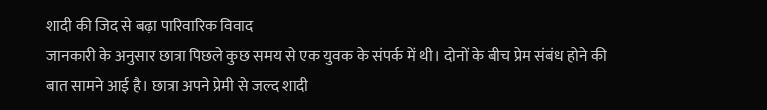शादी की जिद से बढ़ा पारिवारिक विवाद
जानकारी के अनुसार छात्रा पिछले कुछ समय से एक युवक के संपर्क में थी। दोनों के बीच प्रेम संबंध होने की बात सामने आई है। छात्रा अपने प्रेमी से जल्द शादी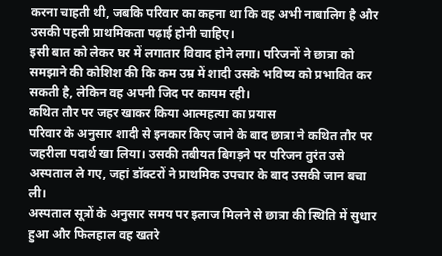करना चाहती थी, जबकि परिवार का कहना था कि वह अभी नाबालिग है और उसकी पहली प्राथमिकता पढ़ाई होनी चाहिए।
इसी बात को लेकर घर में लगातार विवाद होने लगा। परिजनों ने छात्रा को समझाने की कोशिश की कि कम उम्र में शादी उसके भविष्य को प्रभावित कर सकती है, लेकिन वह अपनी जिद पर कायम रही।
कथित तौर पर जहर खाकर किया आत्महत्या का प्रयास
परिवार के अनुसार शादी से इनकार किए जाने के बाद छात्रा ने कथित तौर पर जहरीला पदार्थ खा लिया। उसकी तबीयत बिगड़ने पर परिजन तुरंत उसे अस्पताल ले गए, जहां डॉक्टरों ने प्राथमिक उपचार के बाद उसकी जान बचा ली।
अस्पताल सूत्रों के अनुसार समय पर इलाज मिलने से छात्रा की स्थिति में सुधार हुआ और फिलहाल वह खतरे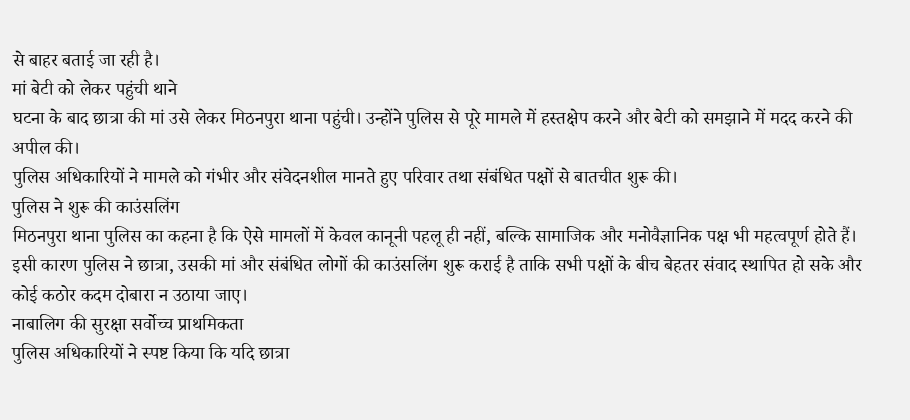से बाहर बताई जा रही है।
मां बेटी को लेकर पहुंची थाने
घटना के बाद छात्रा की मां उसे लेकर मिठनपुरा थाना पहुंची। उन्होंने पुलिस से पूरे मामले में हस्तक्षेप करने और बेटी को समझाने में मदद करने की अपील की।
पुलिस अधिकारियों ने मामले को गंभीर और संवेदनशील मानते हुए परिवार तथा संबंधित पक्षों से बातचीत शुरू की।
पुलिस ने शुरू की काउंसलिंग
मिठनपुरा थाना पुलिस का कहना है कि ऐसे मामलों में केवल कानूनी पहलू ही नहीं, बल्कि सामाजिक और मनोवैज्ञानिक पक्ष भी महत्वपूर्ण होते हैं।
इसी कारण पुलिस ने छात्रा, उसकी मां और संबंधित लोगों की काउंसलिंग शुरू कराई है ताकि सभी पक्षों के बीच बेहतर संवाद स्थापित हो सके और कोई कठोर कदम दोबारा न उठाया जाए।
नाबालिग की सुरक्षा सर्वोच्च प्राथमिकता
पुलिस अधिकारियों ने स्पष्ट किया कि यदि छात्रा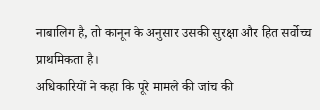नाबालिग है, तो कानून के अनुसार उसकी सुरक्षा और हित सर्वोच्च प्राथमिकता है।
अधिकारियों ने कहा कि पूरे मामले की जांच की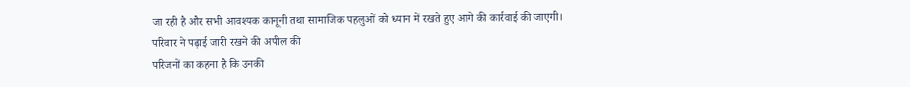जा रही है और सभी आवश्यक कानूनी तथा सामाजिक पहलुओं को ध्यान में रखते हुए आगे की कार्रवाई की जाएगी।
परिवार ने पढ़ाई जारी रखने की अपील की
परिजनों का कहना है कि उनकी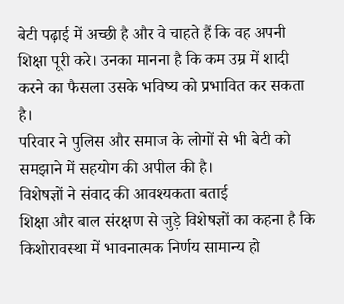बेटी पढ़ाई में अच्छी है और वे चाहते हैं कि वह अपनी शिक्षा पूरी करे। उनका मानना है कि कम उम्र में शादी करने का फैसला उसके भविष्य को प्रभावित कर सकता है।
परिवार ने पुलिस और समाज के लोगों से भी बेटी को समझाने में सहयोग की अपील की है।
विशेषज्ञों ने संवाद की आवश्यकता बताई
शिक्षा और बाल संरक्षण से जुड़े विशेषज्ञों का कहना है कि किशोरावस्था में भावनात्मक निर्णय सामान्य हो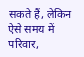सकते हैं, लेकिन ऐसे समय में परिवार,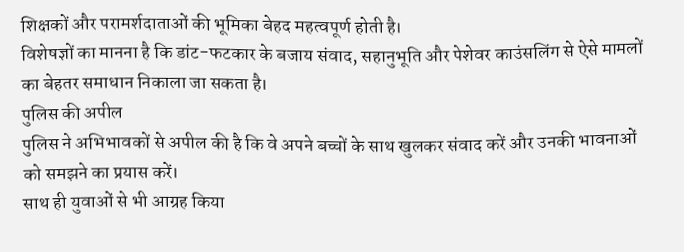शिक्षकों और परामर्शदाताओं की भूमिका बेहद महत्वपूर्ण होती है।
विशेषज्ञों का मानना है कि डांट-फटकार के बजाय संवाद, सहानुभूति और पेशेवर काउंसलिंग से ऐसे मामलों का बेहतर समाधान निकाला जा सकता है।
पुलिस की अपील
पुलिस ने अभिभावकों से अपील की है कि वे अपने बच्चों के साथ खुलकर संवाद करें और उनकी भावनाओं को समझने का प्रयास करें।
साथ ही युवाओं से भी आग्रह किया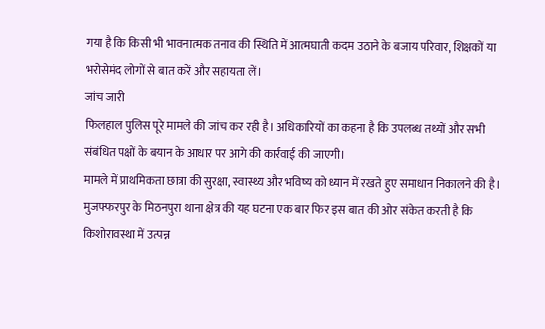गया है कि किसी भी भावनात्मक तनाव की स्थिति में आत्मघाती कदम उठाने के बजाय परिवार, शिक्षकों या भरोसेमंद लोगों से बात करें और सहायता लें।
जांच जारी
फिलहाल पुलिस पूरे मामले की जांच कर रही है। अधिकारियों का कहना है कि उपलब्ध तथ्यों और सभी संबंधित पक्षों के बयान के आधार पर आगे की कार्रवाई की जाएगी।
मामले में प्राथमिकता छात्रा की सुरक्षा, स्वास्थ्य और भविष्य को ध्यान में रखते हुए समाधान निकालने की है।
मुजफ्फरपुर के मिठनपुरा थाना क्षेत्र की यह घटना एक बार फिर इस बात की ओर संकेत करती है कि किशोरावस्था में उत्पन्न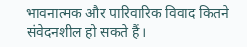भावनात्मक और पारिवारिक विवाद कितने संवेदनशील हो सकते हैं।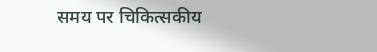समय पर चिकित्सकीय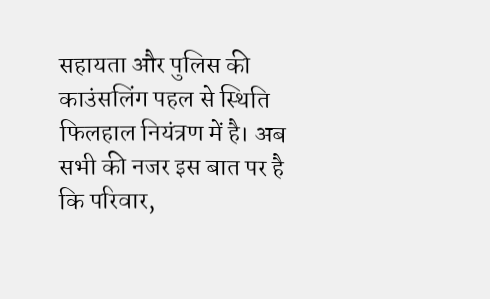सहायता और पुलिस की काउंसलिंग पहल से स्थिति फिलहाल नियंत्रण में है। अब सभी की नजर इस बात पर है कि परिवार,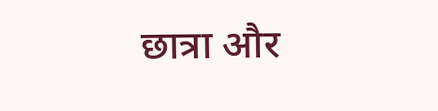छात्रा और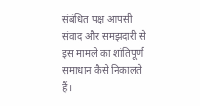संबंधित पक्ष आपसी संवाद और समझदारी से इस मामले का शांतिपूर्ण समाधान कैसे निकालते हैं।